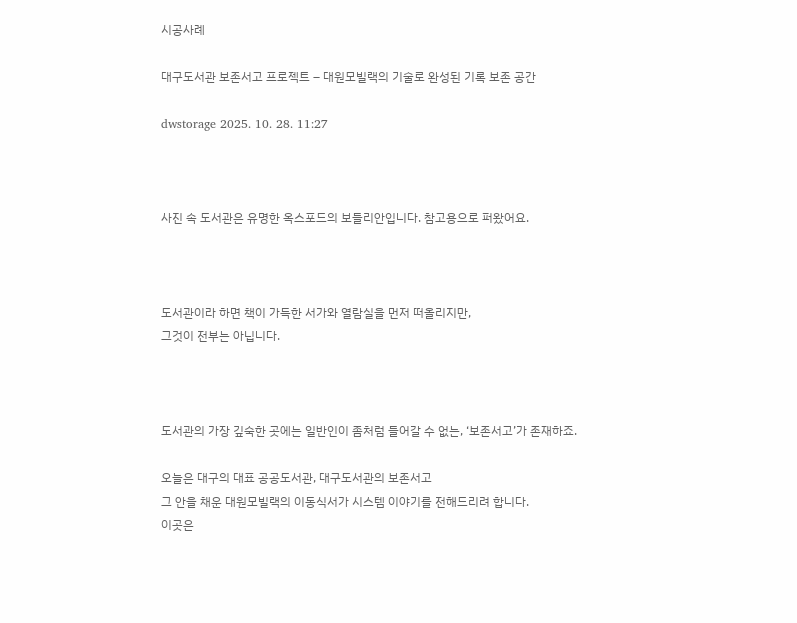시공사례

대구도서관 보존서고 프로젝트 – 대원모빌랙의 기술로 완성된 기록 보존 공간

dwstorage 2025. 10. 28. 11:27



사진 속 도서관은 유명한 옥스포드의 보들리안입니다. 참고용으로 퍼왔어요.



도서관이라 하면 책이 가득한 서가와 열람실을 먼저 떠올리지만,
그것이 전부는 아닙니다.



도서관의 가장 깊숙한 곳에는 일반인이 좀처럼 들어갈 수 없는, ‘보존서고’가 존재하죠.

오늘은 대구의 대표 공공도서관, 대구도서관의 보존서고
그 안을 채운 대원모빌랙의 이동식서가 시스템 이야기를 전해드리려 합니다.
이곳은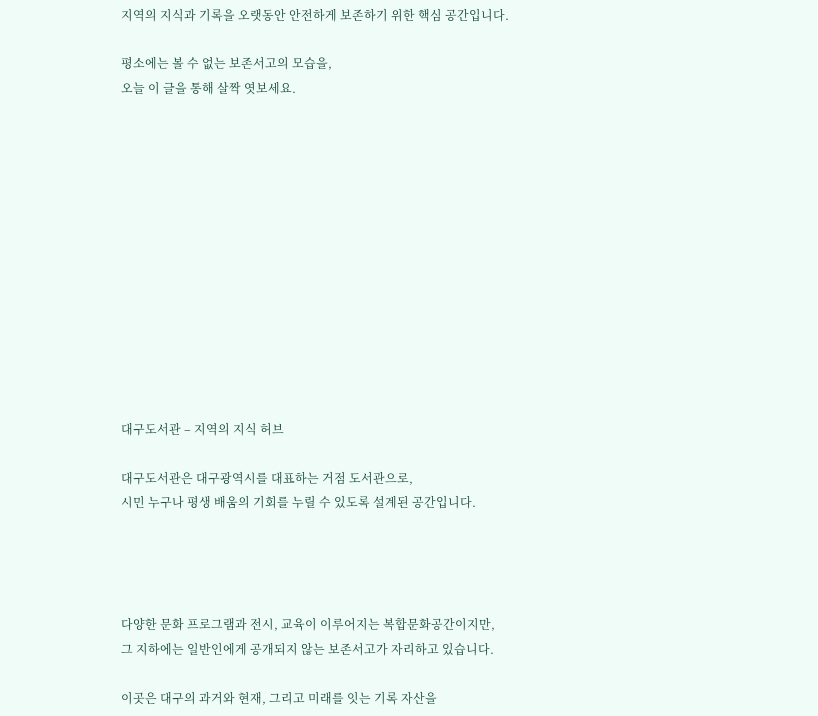지역의 지식과 기록을 오랫동안 안전하게 보존하기 위한 핵심 공간입니다.

평소에는 볼 수 없는 보존서고의 모습을,
오늘 이 글을 통해 살짝 엿보세요.













대구도서관 – 지역의 지식 허브

대구도서관은 대구광역시를 대표하는 거점 도서관으로,
시민 누구나 평생 배움의 기회를 누릴 수 있도록 설계된 공간입니다.




다양한 문화 프로그램과 전시, 교육이 이루어지는 복합문화공간이지만,
그 지하에는 일반인에게 공개되지 않는 보존서고가 자리하고 있습니다.

이곳은 대구의 과거와 현재, 그리고 미래를 잇는 기록 자산을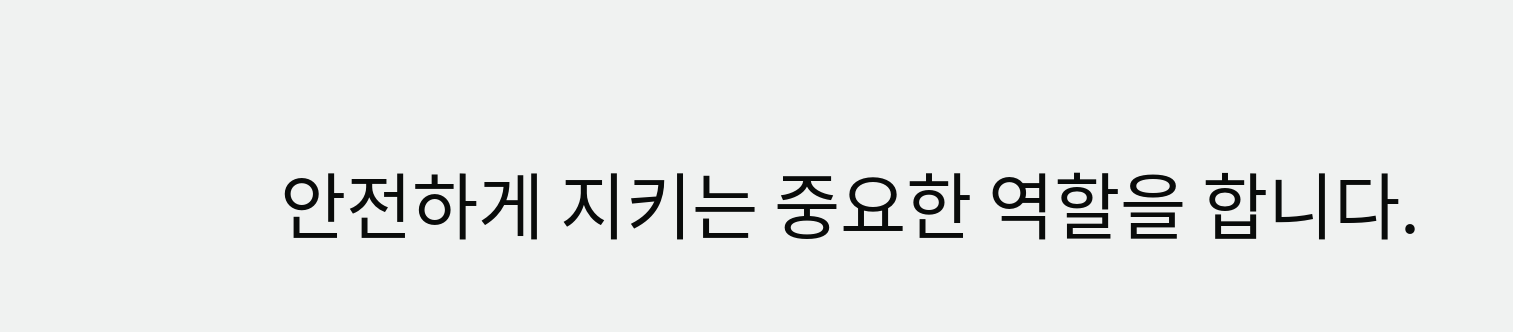안전하게 지키는 중요한 역할을 합니다.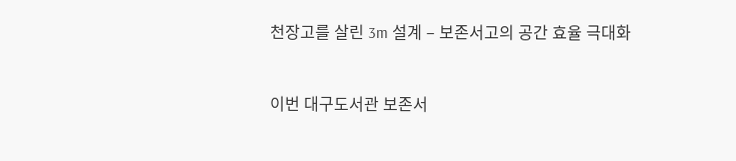천장고를 살린 3m 설계 – 보존서고의 공간 효율 극대화



이번 대구도서관 보존서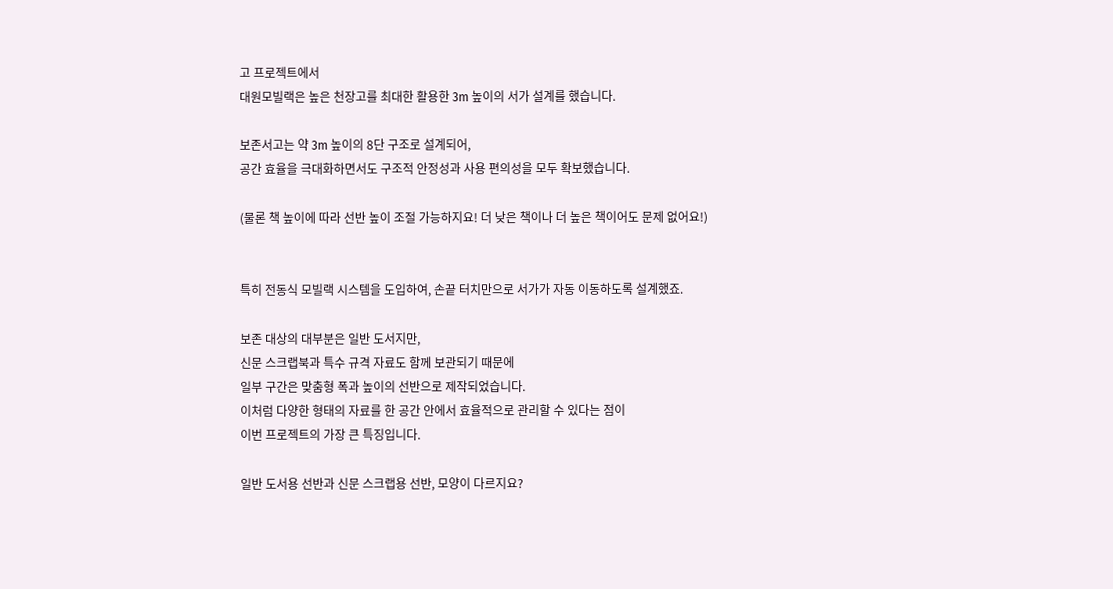고 프로젝트에서
대원모빌랙은 높은 천장고를 최대한 활용한 3m 높이의 서가 설계를 했습니다.

보존서고는 약 3m 높이의 8단 구조로 설계되어,
공간 효율을 극대화하면서도 구조적 안정성과 사용 편의성을 모두 확보했습니다.

(물론 책 높이에 따라 선반 높이 조절 가능하지요! 더 낮은 책이나 더 높은 책이어도 문제 없어요!)


특히 전동식 모빌랙 시스템을 도입하여, 손끝 터치만으로 서가가 자동 이동하도록 설계했죠.

보존 대상의 대부분은 일반 도서지만,
신문 스크랩북과 특수 규격 자료도 함께 보관되기 때문에
일부 구간은 맞춤형 폭과 높이의 선반으로 제작되었습니다.
이처럼 다양한 형태의 자료를 한 공간 안에서 효율적으로 관리할 수 있다는 점이
이번 프로젝트의 가장 큰 특징입니다.

일반 도서용 선반과 신문 스크랩용 선반, 모양이 다르지요?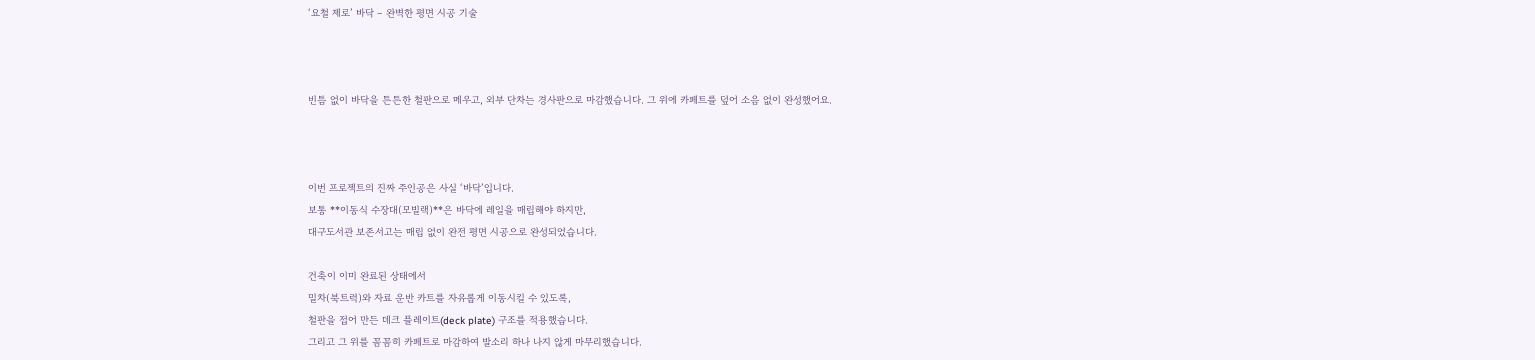‘요철 제로’ 바닥 – 완벽한 평면 시공 기술



빈틈 없이 바닥을 튼튼한 철판으로 메우고, 외부 단차는 경사판으로 마감했습니다. 그 위에 카페트를 덮어 소음 없이 완성했어요.



이번 프로젝트의 진짜 주인공은 사실 ‘바닥’입니다.
보통 **이동식 수장대(모빌랙)**은 바닥에 레일을 매립해야 하지만,
대구도서관 보존서고는 매립 없이 완전 평면 시공으로 완성되었습니다.

건축이 이미 완료된 상태에서
밀차(북트럭)와 자료 운반 카트를 자유롭게 이동시킬 수 있도록,
철판을 접어 만든 데크 플레이트(deck plate) 구조를 적용했습니다.
그리고 그 위를 꼼꼼히 카페트로 마감하여 발소리 하나 나지 않게 마무리했습니다.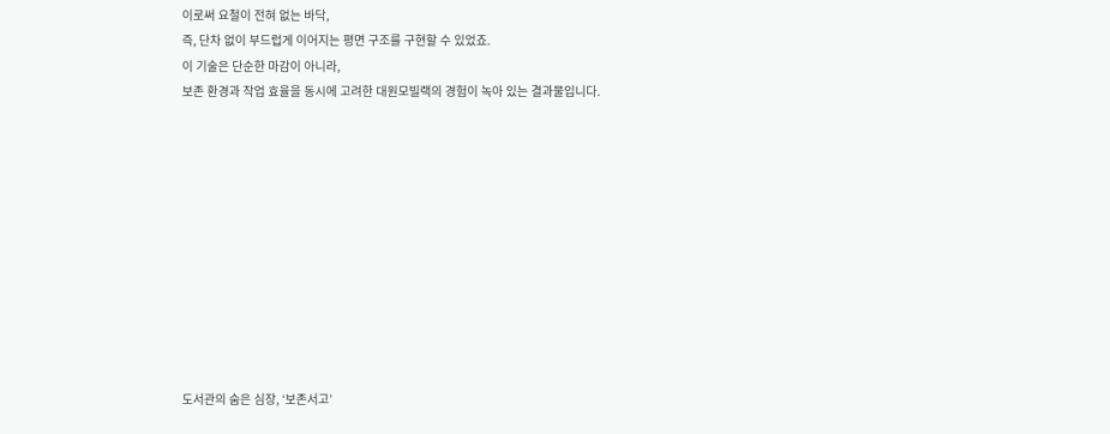이로써 요철이 전혀 없는 바닥,
즉, 단차 없이 부드럽게 이어지는 평면 구조를 구현할 수 있었죠.
이 기술은 단순한 마감이 아니라,
보존 환경과 작업 효율을 동시에 고려한 대원모빌랙의 경험이 녹아 있는 결과물입니다.











도서관의 숨은 심장, ‘보존서고’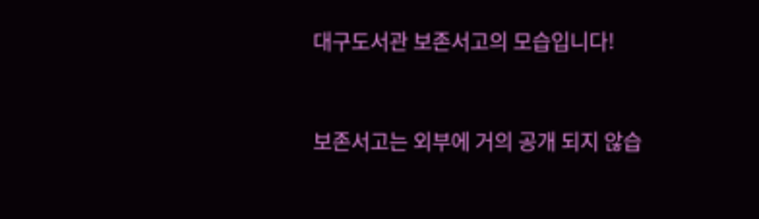대구도서관 보존서고의 모습입니다!



보존서고는 외부에 거의 공개 되지 않습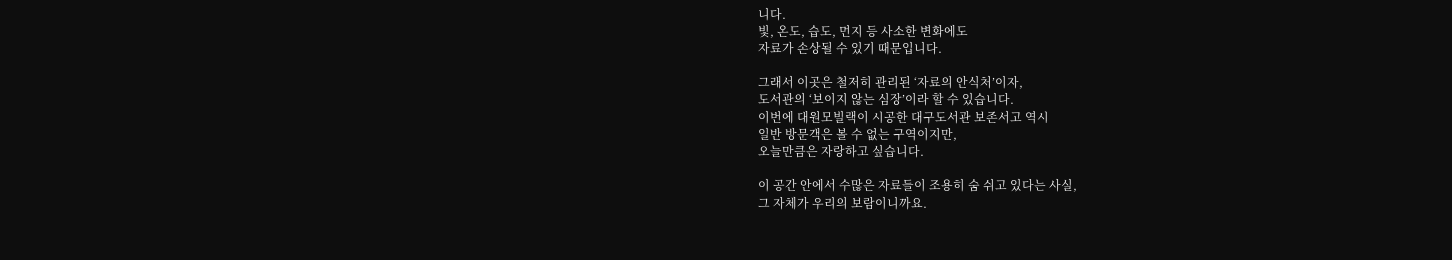니다.
빛, 온도, 습도, 먼지 등 사소한 변화에도
자료가 손상될 수 있기 때문입니다.

그래서 이곳은 철저히 관리된 ‘자료의 안식처’이자,
도서관의 ‘보이지 않는 심장’이라 할 수 있습니다.
이번에 대원모빌랙이 시공한 대구도서관 보존서고 역시
일반 방문객은 볼 수 없는 구역이지만,
오늘만큼은 자랑하고 싶습니다.

이 공간 안에서 수많은 자료들이 조용히 숨 쉬고 있다는 사실,
그 자체가 우리의 보람이니까요.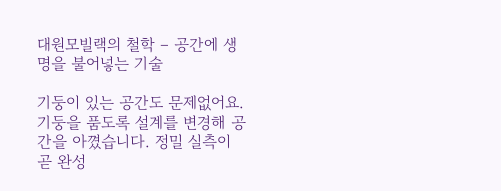대원모빌랙의 철학 – 공간에 생명을 불어넣는 기술

기둥이 있는 공간도 문제없어요. 기둥을 품도록 설계를 변경해 공간을 아꼈습니다. 정밀 실측이 곧 완성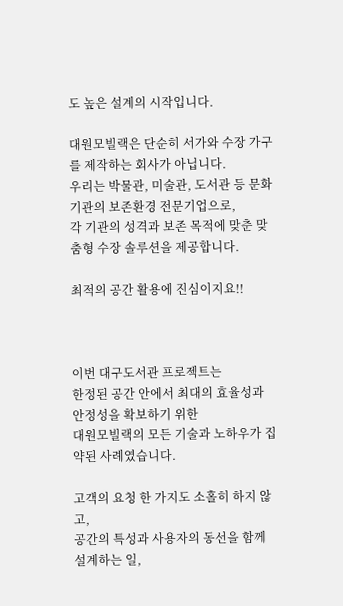도 높은 설계의 시작입니다.

대원모빌랙은 단순히 서가와 수장 가구를 제작하는 회사가 아닙니다.
우리는 박물관, 미술관, 도서관 등 문화기관의 보존환경 전문기업으로,
각 기관의 성격과 보존 목적에 맞춘 맞춤형 수장 솔루션을 제공합니다.

최적의 공간 활용에 진심이지요!!



이번 대구도서관 프로젝트는
한정된 공간 안에서 최대의 효율성과 안정성을 확보하기 위한
대원모빌랙의 모든 기술과 노하우가 집약된 사례였습니다.

고객의 요청 한 가지도 소홀히 하지 않고,
공간의 특성과 사용자의 동선을 함께 설계하는 일,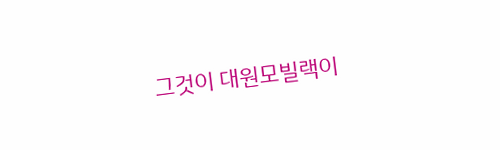그것이 대원모빌랙이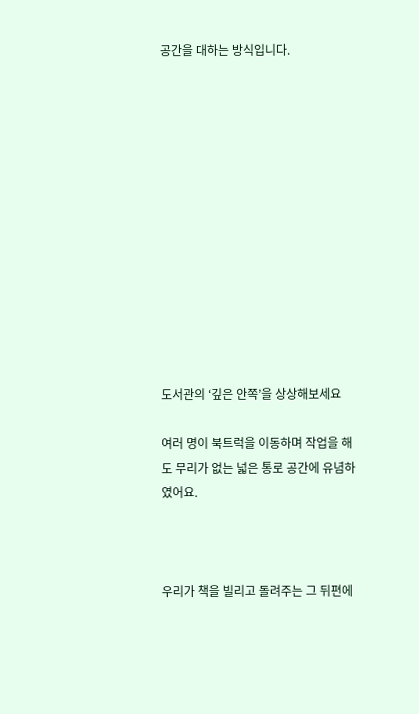공간을 대하는 방식입니다.













도서관의 ‘깊은 안쪽’을 상상해보세요

여러 명이 북트럭을 이동하며 작업을 해도 무리가 없는 넓은 통로 공간에 유념하였어요.



우리가 책을 빌리고 돌려주는 그 뒤편에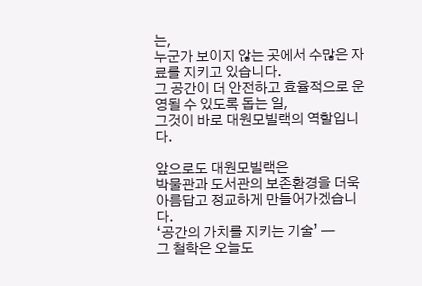는,
누군가 보이지 않는 곳에서 수많은 자료를 지키고 있습니다.
그 공간이 더 안전하고 효율적으로 운영될 수 있도록 돕는 일,
그것이 바로 대원모빌랙의 역할입니다.

앞으로도 대원모빌랙은
박물관과 도서관의 보존환경을 더욱 아름답고 정교하게 만들어가겠습니다.
‘공간의 가치를 지키는 기술’ —
그 철학은 오늘도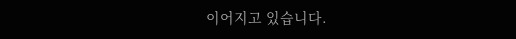이어지고 있습니다.